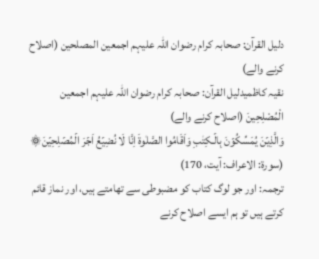دلیل القرآن: صحابہ کرام رضوان اللہ علیہم اجمعین المصلحین (اصلاح کرنے والے)
نقیہ کاظمیدلیل القرآن: صحابہ کرام رضوان اللہ علیہم اجمعین الْمُصْلِحِينَ (اصلاح کرنے والے)
وَالَّذِيۡنَ يُمَسِّكُوۡنَ بِالۡـكِتٰبِ وَاَقَامُوا الصَّلٰوةَ اِنَّا لَا نُضِيۡعُ اَجۡرَ الۡمُصۡلِحِيۡنَ۞
(سورۃ: الاعراف: آیت، 170)
ترجمہ: اور جو لوگ کتاب کو مضبوطی سے تھامتے ہیں، اور نماز قائم کرتے ہیں تو ہم ایسے اصلاح کرنے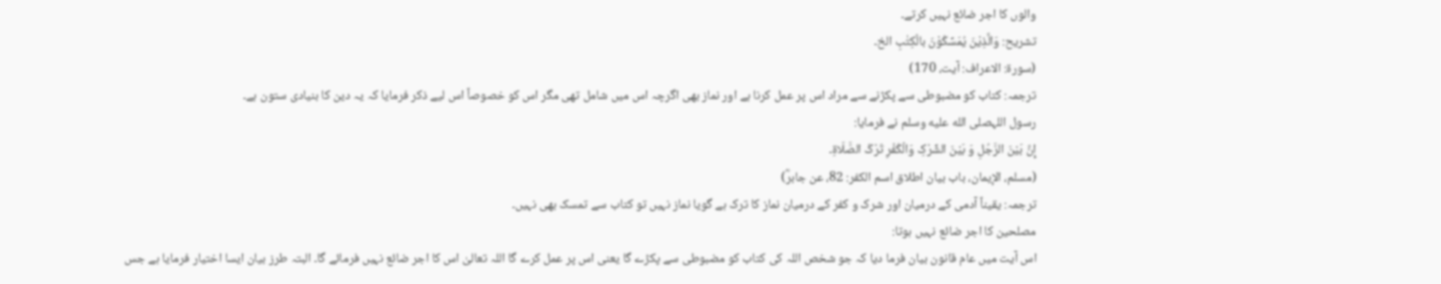والوں کا اجر ضائع نہیں کرتے۔
تشریح: وَالَّذِيْنَ يُمَسِّكُوْنَ بالْكِتٰبِ الخ۔
(سورۃ: الاعراف: آیت، 170)
ترجمہ: کتاب کو مضبوطی سے پکڑنے سے مراد اس پر عمل کرنا ہے اور نماز بھی اگرچہ اس میں شامل تھی مگر اس کو خصوصاً اس لیے ذکر فرمایا کہ یہ دین کا بنیادی ستون ہے۔
رسول اللہصلى الله عليه وسلم نے فرمایا:
إِنَّ بَیْنَ الرَّجُلِ وَ بَیْنَ الشِّرْکِ وَالْکُفْرِ تَرْکَ الصَّلَاۃِ۔
(مسلم، الإیمان، باب بیان اطلاق اسم الکفر: 82، عن جابرؓ)
ترجمہ: یقیناً آدمی کے درمیان اور شرک و کفر کے درمیان نماز کا ترک ہے گویا نماز نہیں تو کتاب سے تمسک بھی نہیں۔
مصلحین کا اجر ضائع نہیں ہوتا:
اس آیت میں عام قانون بیان فرما دیا کہ جو شخص اللہ کی کتاب کو مضبوطی سے پکڑے گا یعنی اس پر عمل کرے گا اللہ تعالیٰ اس کا اجر ضائع نہیں فرمائے گا۔ البتہ طرز بیان ایسا اختیار فرمایا ہے جس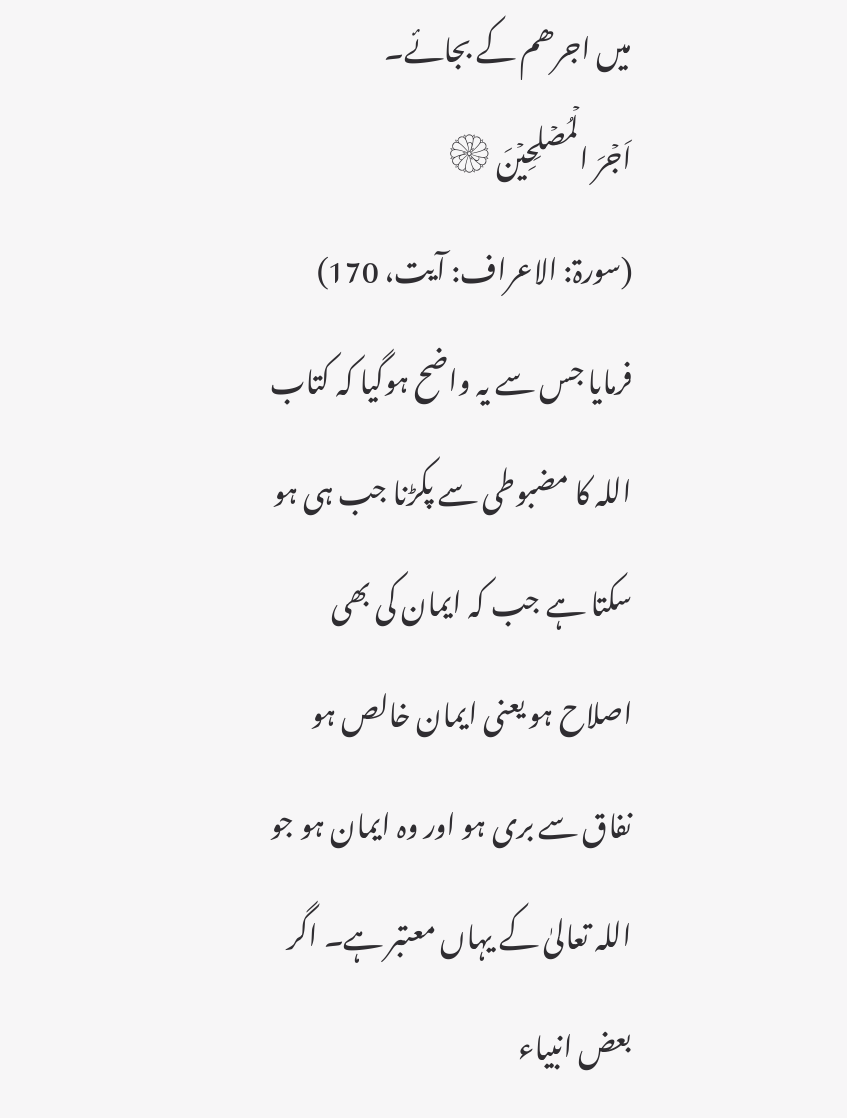میں اجرھم کے بجائے۔
اَجۡرَ الۡمُصۡلِحِيۡنَ۞
(سورۃ: الاعراف: آیت، 170)
فرمایا جس سے یہ واضح ہوگیا کہ کتاب اللہ کا مضبوطی سے پکڑنا جب ہی ہو سکتا ہے جب کہ ایمان کی بھی اصلاح ہو یعنی ایمان خالص ہو نفاق سے بری ہو اور وہ ایمان ہو جو اللہ تعالیٰ کے یہاں معتبر ہے۔ اگر بعض انبیاء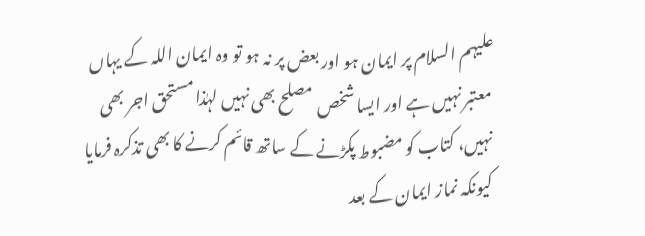علیہم السلام پر ایمان ہو اور بعض پر نہ ہو تو وہ ایمان اللہ کے یہاں معتبر نہیں ہے اور ایسا شخص مصلح بھی نہیں لہٰذا مستحق اجر بھی نہیں، کتاب کو مضبوط پکڑنے کے ساتھ قائم کرنے کا بھی تذکرہ فرمایا کیونکہ نماز ایمان کے بعد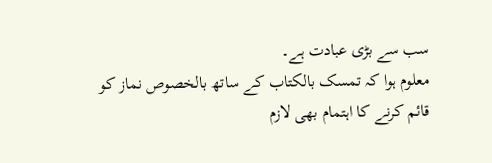سب سے بڑی عبادت ہے۔
معلوم ہوا کہ تمسک بالکتاب کے ساتھ بالخصوص نماز کو قائم کرنے کا اہتمام بھی لازم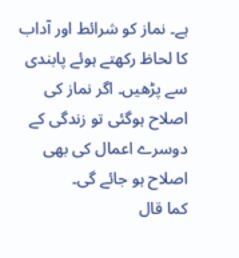ہے۔ نماز کو شرائط اور آداب کا لحاظ رکھتے ہوئے پابندی سے پڑھیں۔ اگر نماز کی اصلاح ہوگئی تو زندگی کے دوسرے اعمال کی بھی اصلاح ہو جائے گی۔
کما قال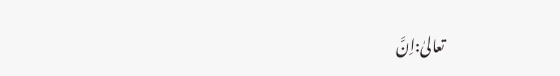تعالیٰ:اِنَّ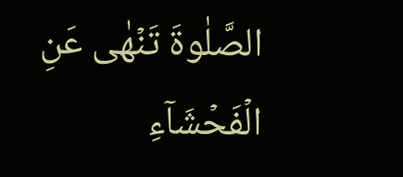الصَّلٰوةَ تَنۡهٰى عَنِ الۡفَحۡشَآءِ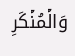وَالۡمُنۡكَرِ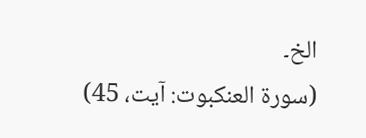الخ۔
(سورۃ العنکبوت: آیت، 45)